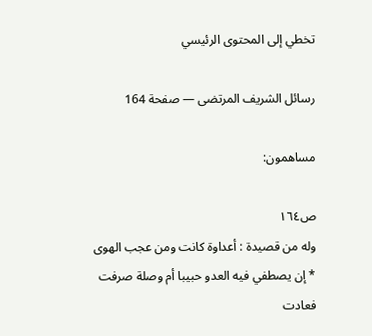تخطي إلى المحتوى الرئيسي

رسائل الشريف المرتضى — صفحة 164

مساهمون:

ص١٦٤
وله من قصيدة : أعداوة كانت ومن عجب الهوى * إن يصطفي فيه العدو حبيبا أم وصلة صرفت فعادت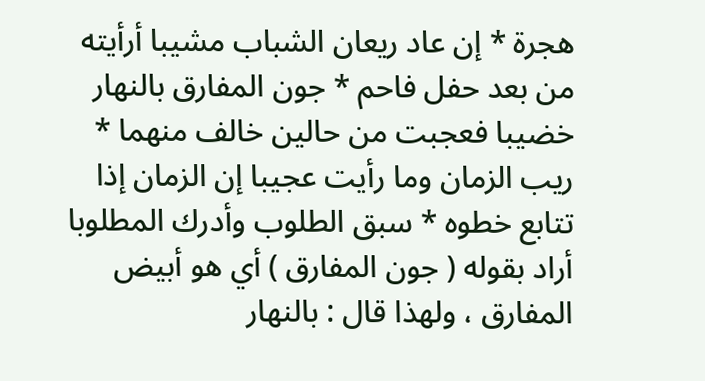هجرة * إن عاد ريعان الشباب مشيبا أرأيته من بعد حفل فاحم * جون المفارق بالنهار خضيبا فعجبت من حالين خالف منهما * ريب الزمان وما رأيت عجيبا إن الزمان إذا تتابع خطوه * سبق الطلوب وأدرك المطلوبا أراد بقوله ( جون المفارق ) أي هو أبيض المفارق ، ولهذا قال : بالنهار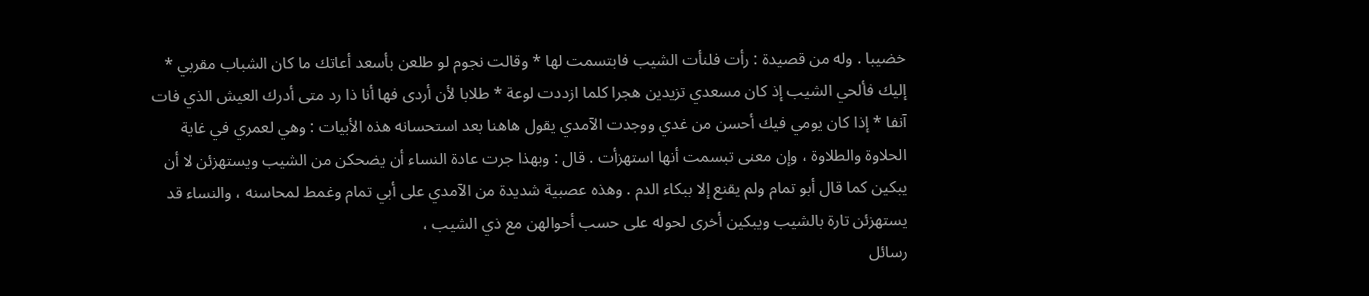خضيبا . وله من قصيدة : رأت فلنأت الشيب فابتسمت لها * وقالت نجوم لو طلعن بأسعد أعاتك ما كان الشباب مقربي * إليك فألحي الشيب إذ كان مسعدي تزيدين هجرا كلما ازددت لوعة * طلابا لأن أردى فها أنا ذا رد متى أدرك العيش الذي فات آنفا * إذا كان يومي فيك أحسن من غدي ووجدت الآمدي يقول هاهنا بعد استحسانه هذه الأبيات : وهي لعمري في غاية الحلاوة والطلاوة ، وإن معنى تبسمت أنها استهزأت . قال : وبهذا جرت عادة النساء أن يضحكن من الشيب ويستهزئن لا أن يبكين كما قال أبو تمام ولم يقنع إلا ببكاء الدم . وهذه عصبية شديدة من الآمدي على أبي تمام وغمط لمحاسنه ، والنساء قد يستهزئن تارة بالشيب ويبكين أخرى لحوله على حسب أحوالهن مع ذي الشيب ،
رسائل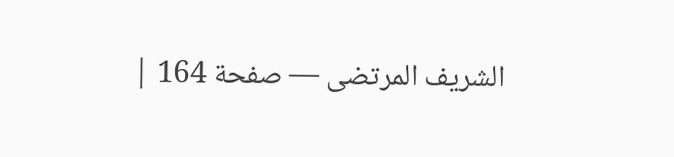الشريف المرتضى — صفحة 164 |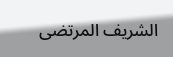الشريف المرتضى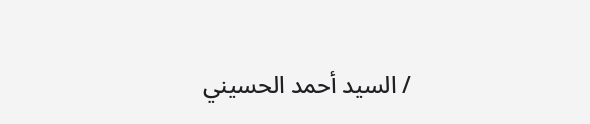/ السيد أحمد الحسيني